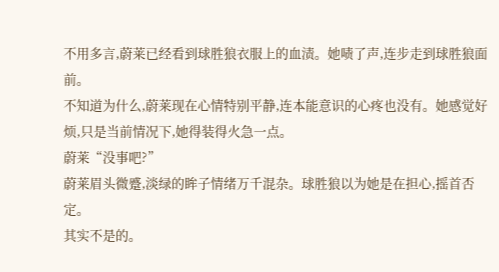不用多言,蔚莱已经看到球胜狼衣服上的血渍。她啧了声,连步走到球胜狼面前。
不知道为什么,蔚莱现在心情特别平静,连本能意识的心疼也没有。她感觉好烦,只是当前情况下,她得装得火急一点。
蔚莱“没事吧?”
蔚莱眉头微蹙,淡绿的眸子情绪万千混杂。球胜狼以为她是在担心,摇首否定。
其实不是的。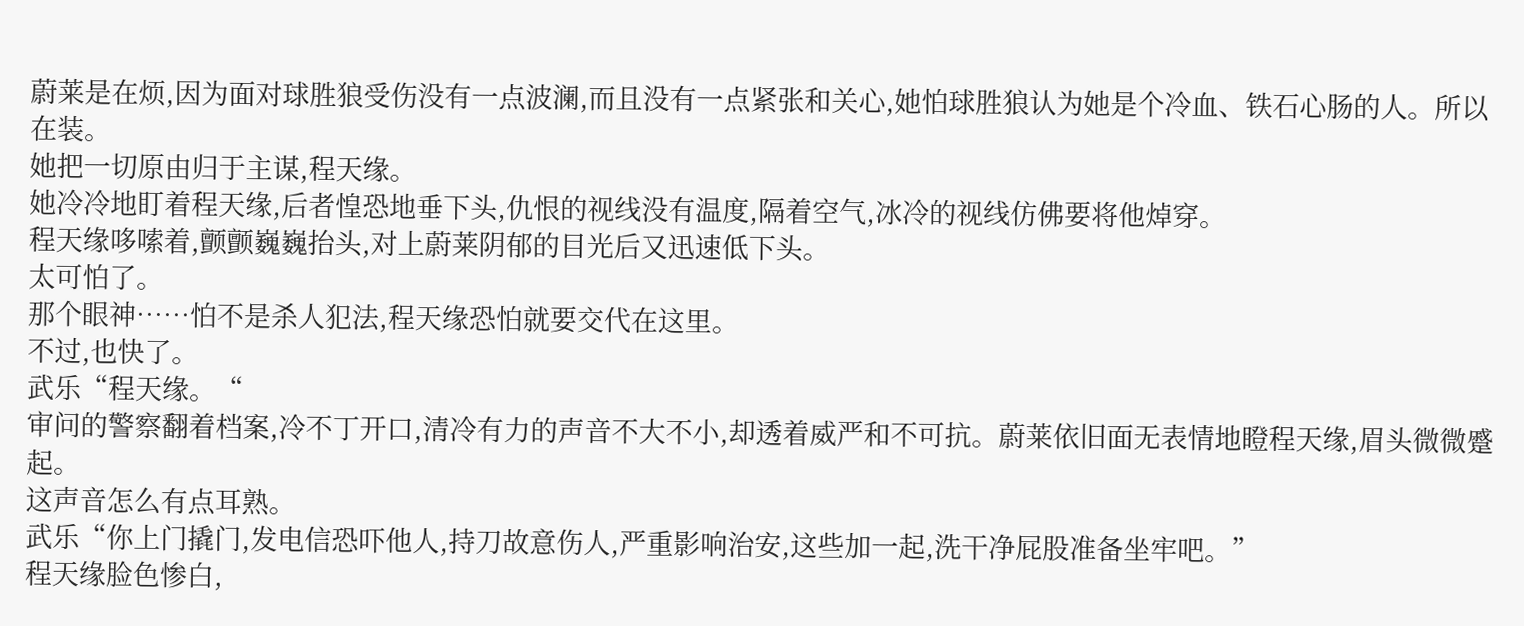蔚莱是在烦,因为面对球胜狼受伤没有一点波澜,而且没有一点紧张和关心,她怕球胜狼认为她是个冷血、铁石心肠的人。所以在装。
她把一切原由归于主谋,程天缘。
她冷冷地盯着程天缘,后者惶恐地垂下头,仇恨的视线没有温度,隔着空气,冰冷的视线仿佛要将他焯穿。
程天缘哆嗦着,颤颤巍巍抬头,对上蔚莱阴郁的目光后又迅速低下头。
太可怕了。
那个眼神……怕不是杀人犯法,程天缘恐怕就要交代在这里。
不过,也快了。
武乐“程天缘。“
审问的警察翻着档案,冷不丁开口,清冷有力的声音不大不小,却透着威严和不可抗。蔚莱依旧面无表情地瞪程天缘,眉头微微蹙起。
这声音怎么有点耳熟。
武乐“你上门撬门,发电信恐吓他人,持刀故意伤人,严重影响治安,这些加一起,洗干净屁股准备坐牢吧。”
程天缘脸色惨白,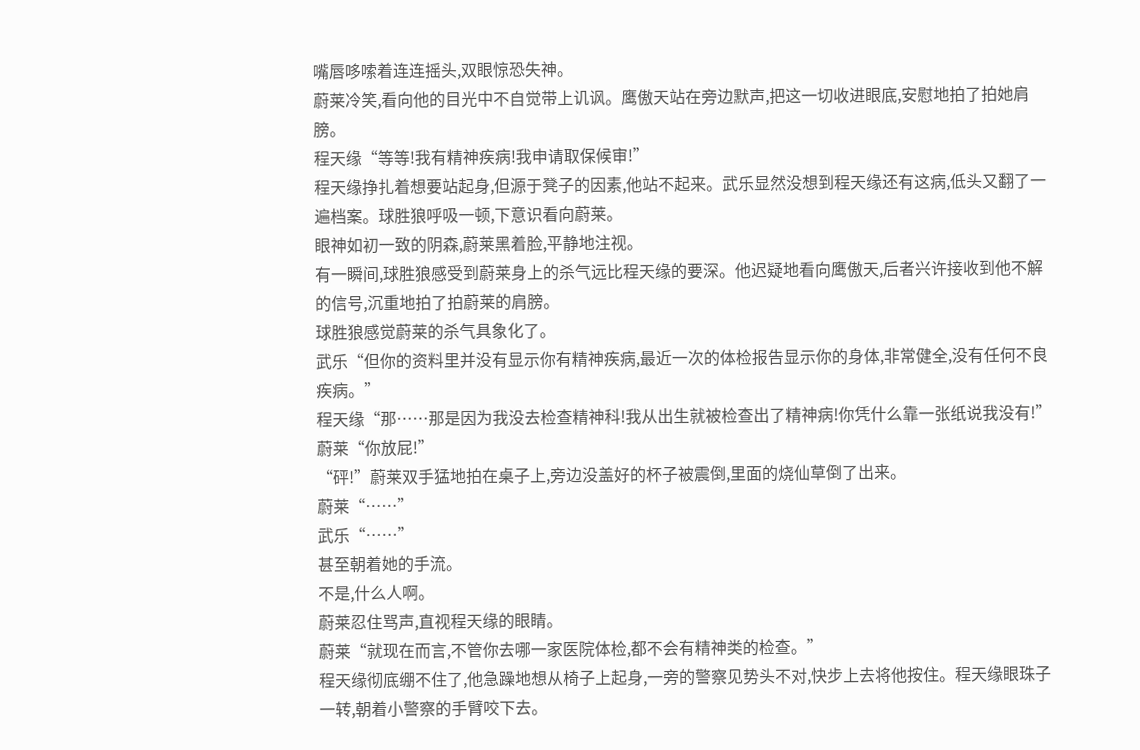嘴唇哆嗦着连连摇头,双眼惊恐失神。
蔚莱冷笑,看向他的目光中不自觉带上讥讽。鹰傲天站在旁边默声,把这一切收进眼底,安慰地拍了拍她肩膀。
程天缘“等等!我有精神疾病!我申请取保候审!”
程天缘挣扎着想要站起身,但源于凳子的因素,他站不起来。武乐显然没想到程天缘还有这病,低头又翻了一遍档案。球胜狼呼吸一顿,下意识看向蔚莱。
眼神如初一致的阴森,蔚莱黑着脸,平静地注视。
有一瞬间,球胜狼感受到蔚莱身上的杀气远比程天缘的要深。他迟疑地看向鹰傲天,后者兴许接收到他不解的信号,沉重地拍了拍蔚莱的肩膀。
球胜狼感觉蔚莱的杀气具象化了。
武乐“但你的资料里并没有显示你有精神疾病,最近一次的体检报告显示你的身体,非常健全,没有任何不良疾病。”
程天缘“那……那是因为我没去检查精神科!我从出生就被检查出了精神病!你凭什么靠一张纸说我没有!”
蔚莱“你放屁!”
“砰!”蔚莱双手猛地拍在桌子上,旁边没盖好的杯子被震倒,里面的烧仙草倒了出来。
蔚莱“……”
武乐“……”
甚至朝着她的手流。
不是,什么人啊。
蔚莱忍住骂声,直视程天缘的眼睛。
蔚莱“就现在而言,不管你去哪一家医院体检,都不会有精神类的检查。”
程天缘彻底绷不住了,他急躁地想从椅子上起身,一旁的警察见势头不对,快步上去将他按住。程天缘眼珠子一转,朝着小警察的手臂咬下去。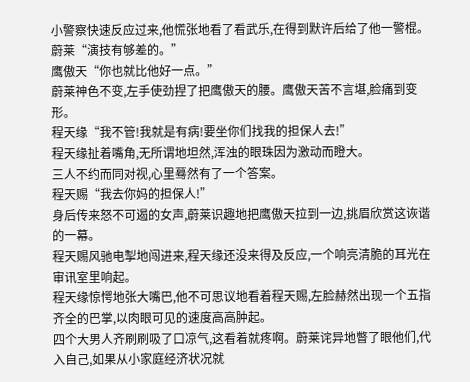小警察快速反应过来,他慌张地看了看武乐,在得到默许后给了他一警棍。
蔚莱“演技有够差的。”
鹰傲天“你也就比他好一点。”
蔚莱神色不变,左手使劲捏了把鹰傲天的腰。鹰傲天苦不言堪,脸痛到变形。
程天缘“我不管!我就是有病!要坐你们找我的担保人去!”
程天缘扯着嘴角,无所谓地坦然,浑浊的眼珠因为激动而瞪大。
三人不约而同对视,心里蓦然有了一个答案。
程天赐“我去你妈的担保人!”
身后传来怒不可遏的女声,蔚莱识趣地把鹰傲天拉到一边,挑眉欣赏这诙谐的一幕。
程天赐风驰电掣地闯进来,程天缘还没来得及反应,一个响亮清脆的耳光在审讯室里响起。
程天缘惊愕地张大嘴巴,他不可思议地看着程天赐,左脸赫然出现一个五指齐全的巴掌,以肉眼可见的速度高高肿起。
四个大男人齐刷刷吸了口凉气,这看着就疼啊。蔚莱诧异地瞥了眼他们,代入自己,如果从小家庭经济状况就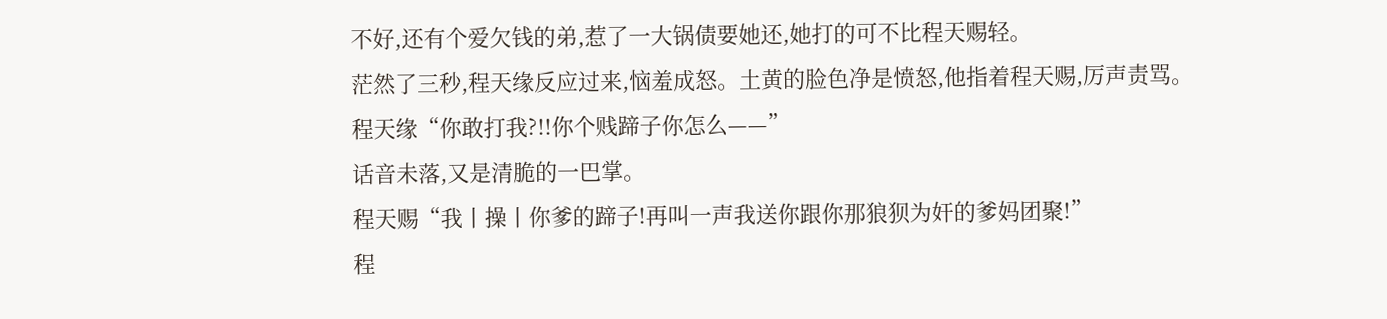不好,还有个爱欠钱的弟,惹了一大锅债要她还,她打的可不比程天赐轻。
茫然了三秒,程天缘反应过来,恼羞成怒。土黄的脸色净是愤怒,他指着程天赐,厉声责骂。
程天缘“你敢打我?!!你个贱蹄子你怎么——”
话音未落,又是清脆的一巴掌。
程天赐“我丨操丨你爹的蹄子!再叫一声我送你跟你那狼狈为奸的爹妈团聚!”
程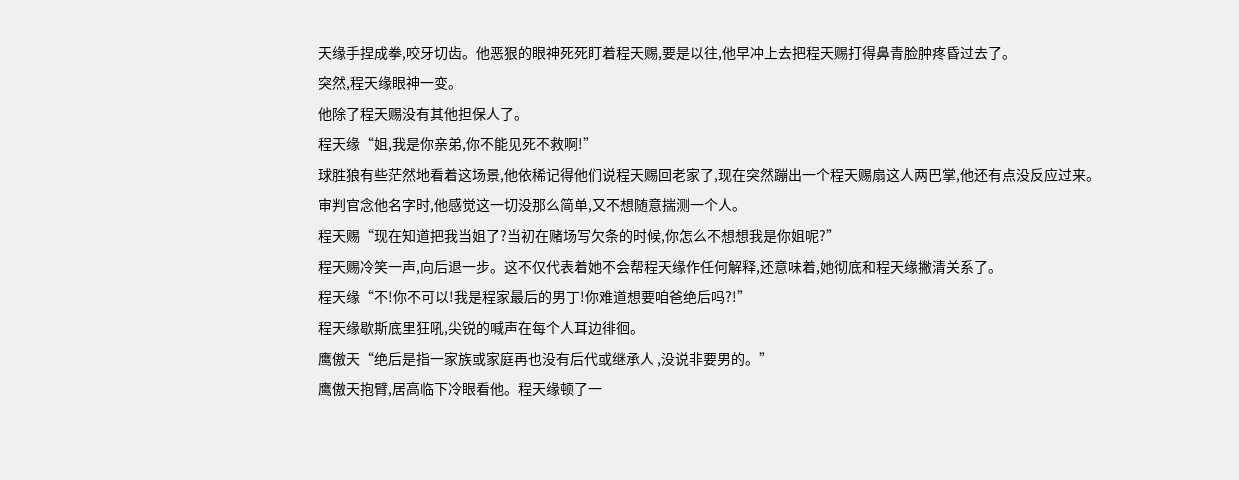天缘手捏成拳,咬牙切齿。他恶狠的眼神死死盯着程天赐,要是以往,他早冲上去把程天赐打得鼻青脸肿疼昏过去了。
突然,程天缘眼神一变。
他除了程天赐没有其他担保人了。
程天缘“姐,我是你亲弟,你不能见死不救啊!”
球胜狼有些茫然地看着这场景,他依稀记得他们说程天赐回老家了,现在突然蹦出一个程天赐扇这人两巴掌,他还有点没反应过来。
审判官念他名字时,他感觉这一切没那么简单,又不想随意揣测一个人。
程天赐“现在知道把我当姐了?当初在赌场写欠条的时候,你怎么不想想我是你姐呢?”
程天赐冷笑一声,向后退一步。这不仅代表着她不会帮程天缘作任何解释,还意味着,她彻底和程天缘撇清关系了。
程天缘“不!你不可以!我是程家最后的男丁!你难道想要咱爸绝后吗?!”
程天缘歇斯底里狂吼,尖锐的喊声在每个人耳边徘徊。
鹰傲天“绝后是指一家族或家庭再也没有后代或继承人 ,没说非要男的。”
鹰傲天抱臂,居高临下冷眼看他。程天缘顿了一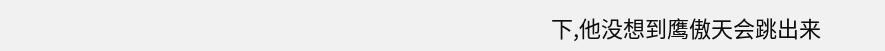下,他没想到鹰傲天会跳出来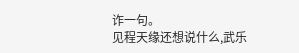诈一句。
见程天缘还想说什么,武乐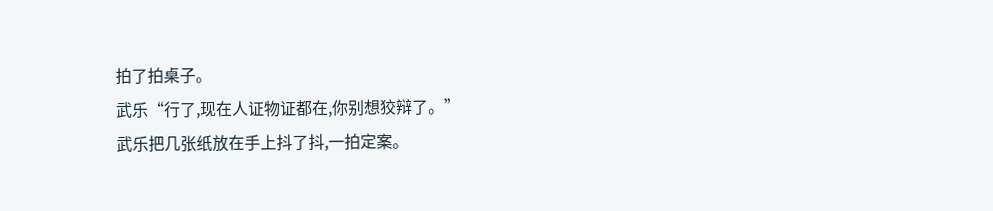拍了拍桌子。
武乐“行了,现在人证物证都在,你别想狡辩了。”
武乐把几张纸放在手上抖了抖,一拍定案。